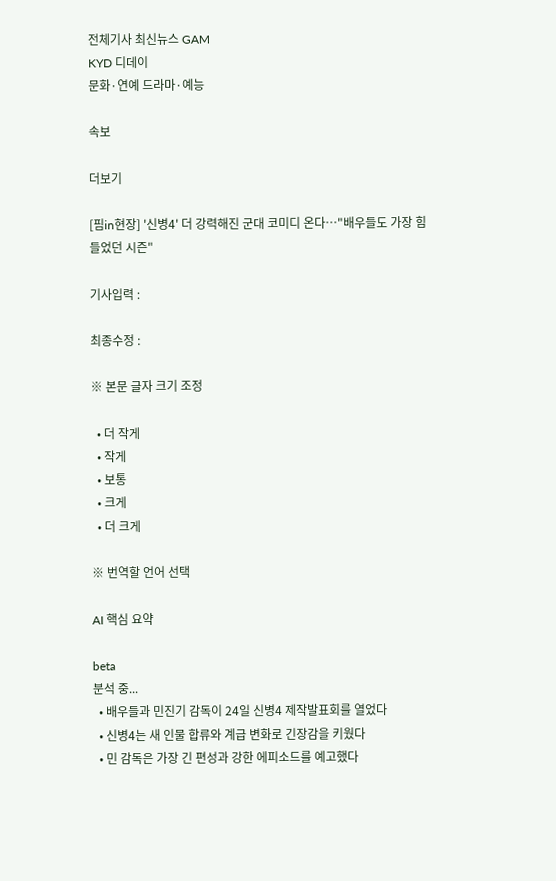전체기사 최신뉴스 GAM
KYD 디데이
문화·연예 드라마·예능

속보

더보기

[핌in현장] '신병4' 더 강력해진 군대 코미디 온다…"배우들도 가장 힘들었던 시즌"

기사입력 :

최종수정 :

※ 본문 글자 크기 조정

  • 더 작게
  • 작게
  • 보통
  • 크게
  • 더 크게

※ 번역할 언어 선택

AI 핵심 요약

beta
분석 중...
  • 배우들과 민진기 감독이 24일 신병4 제작발표회를 열었다
  • 신병4는 새 인물 합류와 계급 변화로 긴장감을 키웠다
  • 민 감독은 가장 긴 편성과 강한 에피소드를 예고했다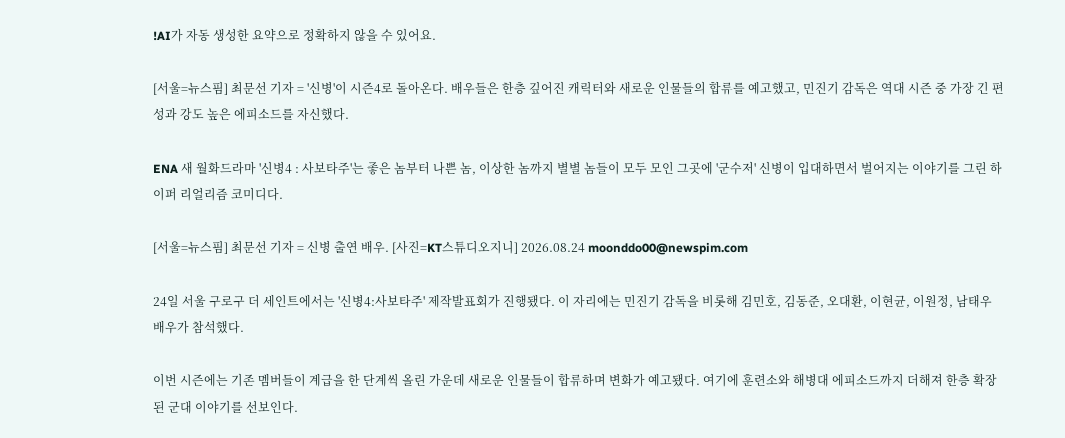!AI가 자동 생성한 요약으로 정확하지 않을 수 있어요.

[서울=뉴스핌] 최문선 기자 = '신병'이 시즌4로 돌아온다. 배우들은 한층 깊어진 캐릭터와 새로운 인물들의 합류를 예고했고, 민진기 감독은 역대 시즌 중 가장 긴 편성과 강도 높은 에피소드를 자신했다.

ENA 새 월화드라마 '신병4 : 사보타주'는 좋은 놈부터 나쁜 놈, 이상한 놈까지 별별 놈들이 모두 모인 그곳에 '군수저' 신병이 입대하면서 벌어지는 이야기를 그린 하이퍼 리얼리즘 코미디다.

[서울=뉴스핌] 최문선 기자 = 신병 출연 배우. [사진=KT스튜디오지니] 2026.08.24 moonddo00@newspim.com

24일 서울 구로구 더 세인트에서는 '신병4:사보타주' 제작발표회가 진행됐다. 이 자리에는 민진기 감독을 비롯해 김민호, 김동준, 오대환, 이현균, 이원정, 남태우 배우가 참석했다.

이번 시즌에는 기존 멤버들이 계급을 한 단계씩 올린 가운데 새로운 인물들이 합류하며 변화가 예고됐다. 여기에 훈련소와 해병대 에피소드까지 더해져 한층 확장된 군대 이야기를 선보인다.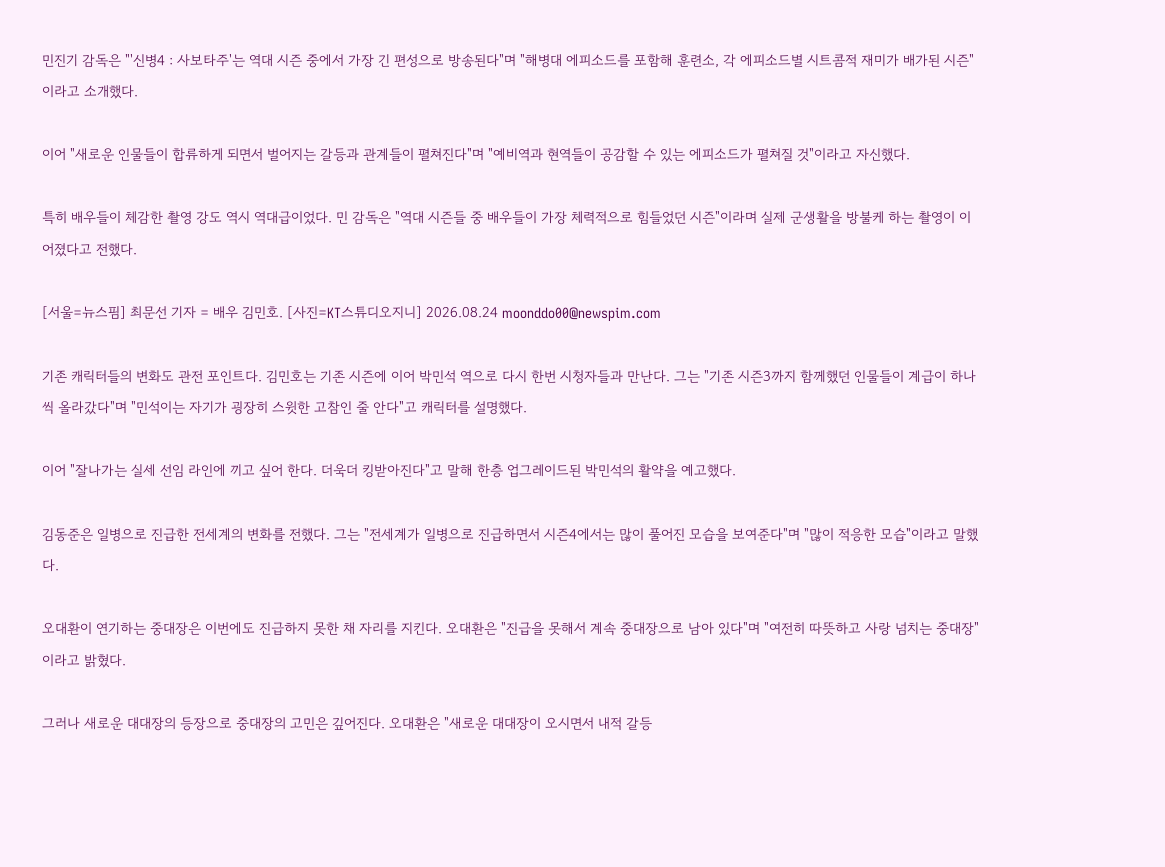민진기 감독은 "'신병4 : 사보타주'는 역대 시즌 중에서 가장 긴 편성으로 방송된다"며 "해병대 에피소드를 포함해 훈련소, 각 에피소드별 시트콤적 재미가 배가된 시즌"이라고 소개했다.

이어 "새로운 인물들이 합류하게 되면서 벌어지는 갈등과 관계들이 펼쳐진다"며 "예비역과 현역들이 공감할 수 있는 에피소드가 펼쳐질 것"이라고 자신했다.

특히 배우들이 체감한 촬영 강도 역시 역대급이었다. 민 감독은 "역대 시즌들 중 배우들이 가장 체력적으로 힘들었던 시즌"이라며 실제 군생활을 방불케 하는 촬영이 이어졌다고 전했다.

[서울=뉴스핌] 최문선 기자 = 배우 김민호. [사진=KT스튜디오지니] 2026.08.24 moonddo00@newspim.com

기존 캐릭터들의 변화도 관전 포인트다. 김민호는 기존 시즌에 이어 박민석 역으로 다시 한번 시청자들과 만난다. 그는 "기존 시즌3까지 함께했던 인물들이 계급이 하나씩 올라갔다"며 "민석이는 자기가 굉장히 스윗한 고참인 줄 안다"고 캐릭터를 설명했다.

이어 "잘나가는 실세 선임 라인에 끼고 싶어 한다. 더욱더 킹받아진다"고 말해 한층 업그레이드된 박민석의 활약을 예고했다.

김동준은 일병으로 진급한 전세계의 변화를 전했다. 그는 "전세계가 일병으로 진급하면서 시즌4에서는 많이 풀어진 모습을 보여준다"며 "많이 적응한 모습"이라고 말했다.

오대환이 연기하는 중대장은 이번에도 진급하지 못한 채 자리를 지킨다. 오대환은 "진급을 못해서 계속 중대장으로 남아 있다"며 "여전히 따뜻하고 사랑 넘치는 중대장"이라고 밝혔다.

그러나 새로운 대대장의 등장으로 중대장의 고민은 깊어진다. 오대환은 "새로운 대대장이 오시면서 내적 갈등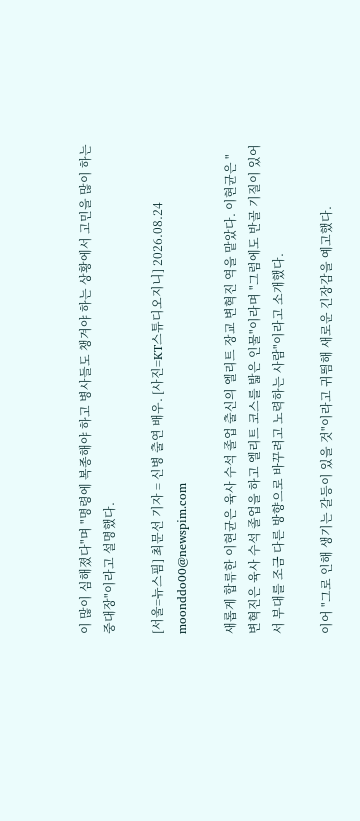이 많이 심해졌다"며 "명령에 복종해야 하고 병사들도 챙겨야 하는 상황에서 고민을 많이 하는 중대장"이라고 설명했다.

[서울=뉴스핌] 최문선 기자 = 신병 출연 배우. [사진=KT스튜디오지니] 2026.08.24 moonddo00@newspim.com

새롭게 합류한 이현균은 육사 수석 졸업 출신의 엘리트 장교 변혁진 역을 맡았다. 이현균은 "변혁진은 육사 수석 졸업을 하고 엘리트 코스를 밟은 인물"이라며 "그럼에도 반골 기질이 있어서 부대를 조금 다른 방향으로 바꾸려고 노력하는 사람"이라고 소개했다.

이어 "그로 인해 생기는 갈등이 있을 것"이라고 귀띔해 새로운 긴장감을 예고했다.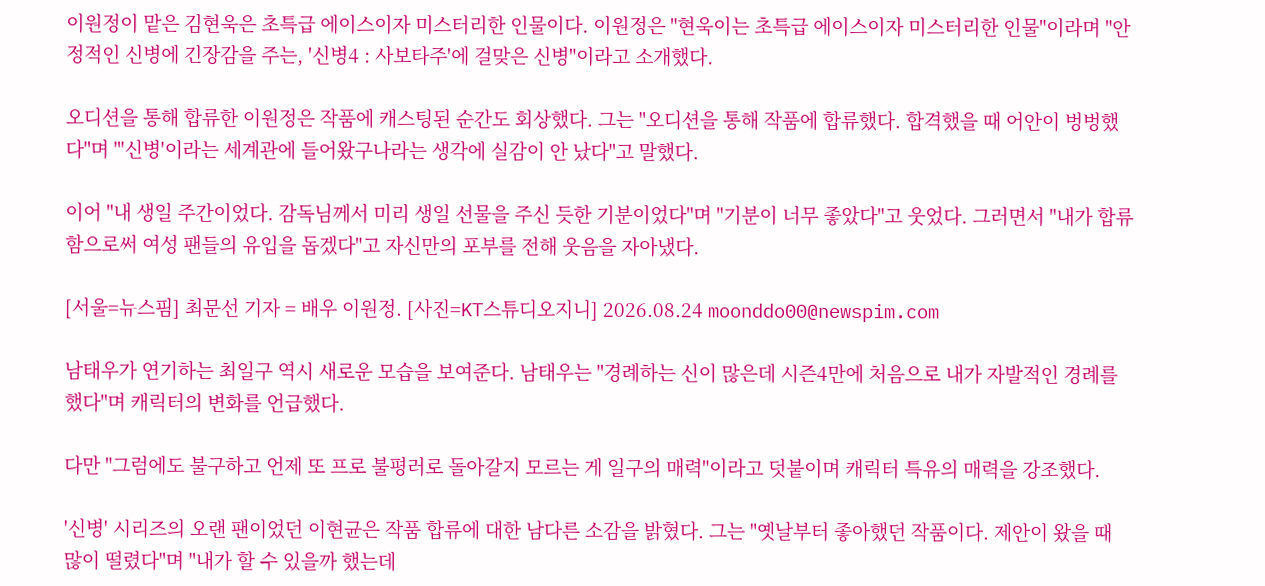이원정이 맡은 김현욱은 초특급 에이스이자 미스터리한 인물이다. 이원정은 "현욱이는 초특급 에이스이자 미스터리한 인물"이라며 "안정적인 신병에 긴장감을 주는, '신병4 : 사보타주'에 걸맞은 신병"이라고 소개했다.

오디션을 통해 합류한 이원정은 작품에 캐스팅된 순간도 회상했다. 그는 "오디션을 통해 작품에 합류했다. 합격했을 때 어안이 벙벙했다"며 "'신병'이라는 세계관에 들어왔구나라는 생각에 실감이 안 났다"고 말했다.

이어 "내 생일 주간이었다. 감독님께서 미리 생일 선물을 주신 듯한 기분이었다"며 "기분이 너무 좋았다"고 웃었다. 그러면서 "내가 합류함으로써 여성 팬들의 유입을 돕겠다"고 자신만의 포부를 전해 웃음을 자아냈다.

[서울=뉴스핌] 최문선 기자 = 배우 이원정. [사진=KT스튜디오지니] 2026.08.24 moonddo00@newspim.com

남태우가 연기하는 최일구 역시 새로운 모습을 보여준다. 남태우는 "경례하는 신이 많은데 시즌4만에 처음으로 내가 자발적인 경례를 했다"며 캐릭터의 변화를 언급했다.

다만 "그럼에도 불구하고 언제 또 프로 불평러로 돌아갈지 모르는 게 일구의 매력"이라고 덧붙이며 캐릭터 특유의 매력을 강조했다.

'신병' 시리즈의 오랜 팬이었던 이현균은 작품 합류에 대한 남다른 소감을 밝혔다. 그는 "옛날부터 좋아했던 작품이다. 제안이 왔을 때 많이 떨렸다"며 "내가 할 수 있을까 했는데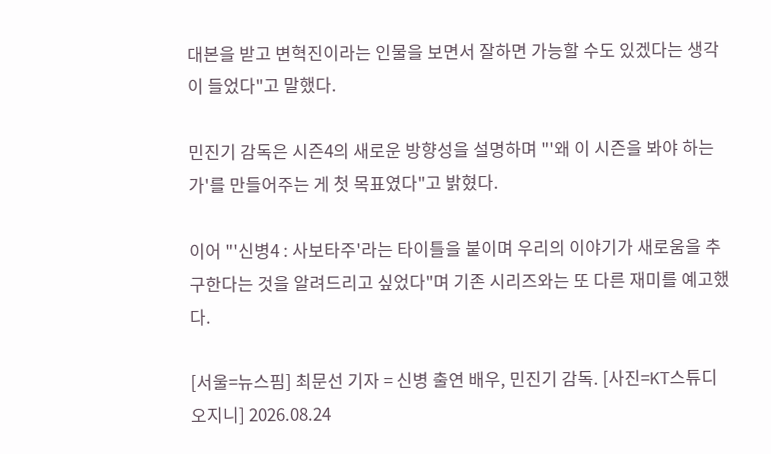대본을 받고 변혁진이라는 인물을 보면서 잘하면 가능할 수도 있겠다는 생각이 들었다"고 말했다.

민진기 감독은 시즌4의 새로운 방향성을 설명하며 "'왜 이 시즌을 봐야 하는가'를 만들어주는 게 첫 목표였다"고 밝혔다.

이어 "'신병4 : 사보타주'라는 타이틀을 붙이며 우리의 이야기가 새로움을 추구한다는 것을 알려드리고 싶었다"며 기존 시리즈와는 또 다른 재미를 예고했다.

[서울=뉴스핌] 최문선 기자 = 신병 출연 배우, 민진기 감독. [사진=KT스튜디오지니] 2026.08.24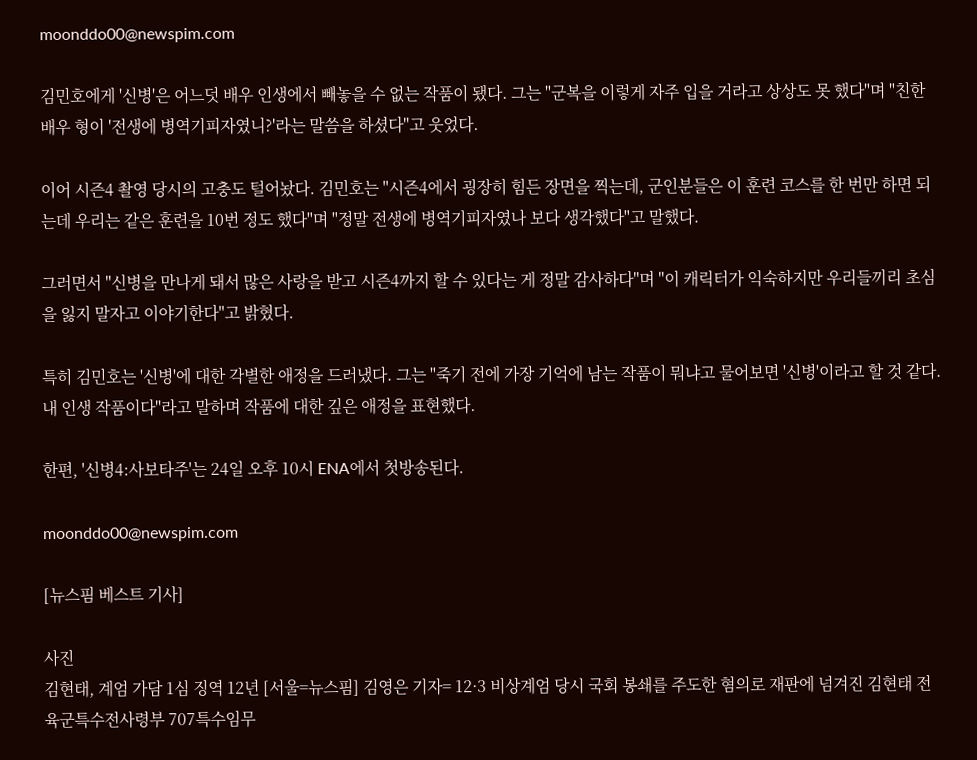moonddo00@newspim.com

김민호에게 '신병'은 어느덧 배우 인생에서 빼놓을 수 없는 작품이 됐다. 그는 "군복을 이렇게 자주 입을 거라고 상상도 못 했다"며 "친한 배우 형이 '전생에 병역기피자였니?'라는 말씀을 하셨다"고 웃었다.

이어 시즌4 촬영 당시의 고충도 털어놨다. 김민호는 "시즌4에서 굉장히 힘든 장면을 찍는데, 군인분들은 이 훈련 코스를 한 번만 하면 되는데 우리는 같은 훈련을 10번 정도 했다"며 "정말 전생에 병역기피자였나 보다 생각했다"고 말했다.

그러면서 "신병을 만나게 돼서 많은 사랑을 받고 시즌4까지 할 수 있다는 게 정말 감사하다"며 "이 캐릭터가 익숙하지만 우리들끼리 초심을 잃지 말자고 이야기한다"고 밝혔다.

특히 김민호는 '신병'에 대한 각별한 애정을 드러냈다. 그는 "죽기 전에 가장 기억에 남는 작품이 뭐냐고 물어보면 '신병'이라고 할 것 같다. 내 인생 작품이다"라고 말하며 작품에 대한 깊은 애정을 표현했다.

한편, '신병4:사보타주'는 24일 오후 10시 ENA에서 첫방송된다.

moonddo00@newspim.com

[뉴스핌 베스트 기사]

사진
김현태, 계엄 가담 1심 징역 12년 [서울=뉴스핌] 김영은 기자= 12·3 비상계엄 당시 국회 봉쇄를 주도한 혐의로 재판에 넘겨진 김현태 전 육군특수전사령부 707특수임무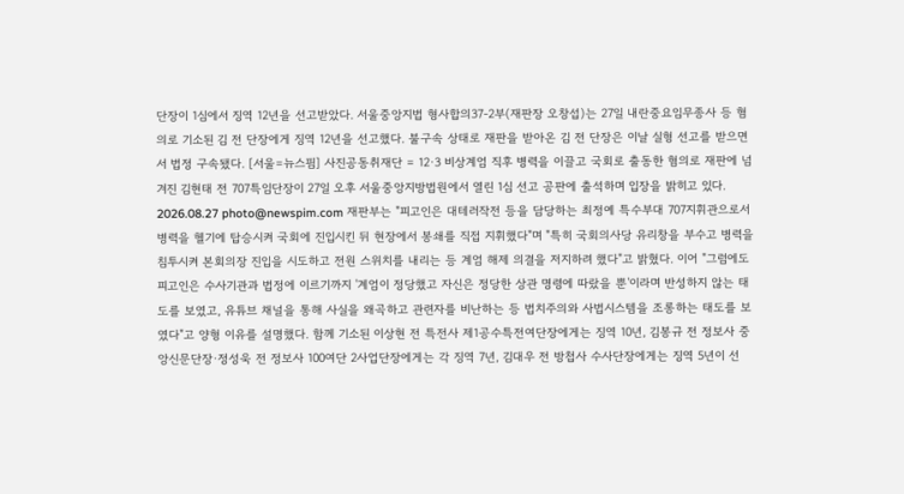단장이 1심에서 징역 12년을 선고받았다. 서울중앙지법 형사합의37-2부(재판장 오창섭)는 27일 내란중요임무종사 등 혐의로 기소된 김 전 단장에게 징역 12년을 선고했다. 불구속 상태로 재판을 받아온 김 전 단장은 이날 실형 선고를 받으면서 법정 구속됐다. [서울=뉴스핌] 사진공동취재단 = 12·3 비상계엄 직후 병력을 이끌고 국회로 출동한 혐의로 재판에 넘겨진 김현태 전 707특임단장이 27일 오후 서울중앙지방법원에서 열린 1심 선고 공판에 출석하며 입장을 밝히고 있다. 2026.08.27 photo@newspim.com 재판부는 "피고인은 대테러작전 등을 담당하는 최정예 특수부대 707지휘관으로서 병력을 헬기에 탑승시켜 국회에 진입시킨 뒤 현장에서 봉쇄를 직접 지휘했다"며 "특히 국회의사당 유리창을 부수고 병력을 침투시켜 본회의장 진입을 시도하고 전원 스위치를 내리는 등 계엄 해제 의결을 저지하려 했다"고 밝혔다. 이어 "그럼에도 피고인은 수사기관과 법정에 이르기까지 '계엄이 정당했고 자신은 정당한 상관 명령에 따랐을 뿐'이라며 반성하지 않는 태도를 보였고, 유튜브 채널을 통해 사실을 왜곡하고 관련자를 비난하는 등 법치주의와 사법시스템을 조롱하는 태도를 보였다"고 양형 이유를 설명했다. 함께 기소된 이상현 전 특전사 제1공수특전여단장에게는 징역 10년, 김봉규 전 정보사 중앙신문단장·정성욱 전 정보사 100여단 2사업단장에게는 각 징역 7년, 김대우 전 방첩사 수사단장에게는 징역 5년이 선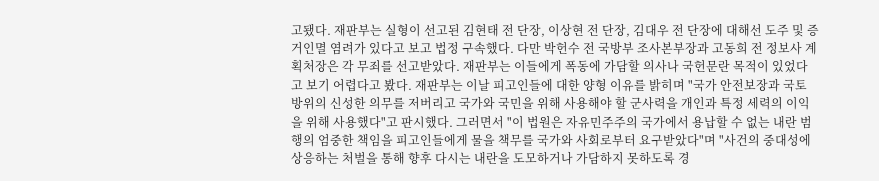고됐다. 재판부는 실형이 선고된 김현태 전 단장, 이상현 전 단장, 김대우 전 단장에 대해선 도주 및 증거인멸 염려가 있다고 보고 법정 구속했다. 다만 박헌수 전 국방부 조사본부장과 고동희 전 정보사 계획처장은 각 무죄를 선고받았다. 재판부는 이들에게 폭동에 가담할 의사나 국헌문란 목적이 있었다고 보기 어렵다고 봤다. 재판부는 이날 피고인들에 대한 양형 이유를 밝히며 "국가 안전보장과 국토 방위의 신성한 의무를 저버리고 국가와 국민을 위해 사용해야 할 군사력을 개인과 특정 세력의 이익을 위해 사용했다"고 판시했다. 그러면서 "이 법원은 자유민주주의 국가에서 용납할 수 없는 내란 범행의 엄중한 책임을 피고인들에게 물을 책무를 국가와 사회로부터 요구받았다"며 "사건의 중대성에 상응하는 처벌을 통해 향후 다시는 내란을 도모하거나 가담하지 못하도록 경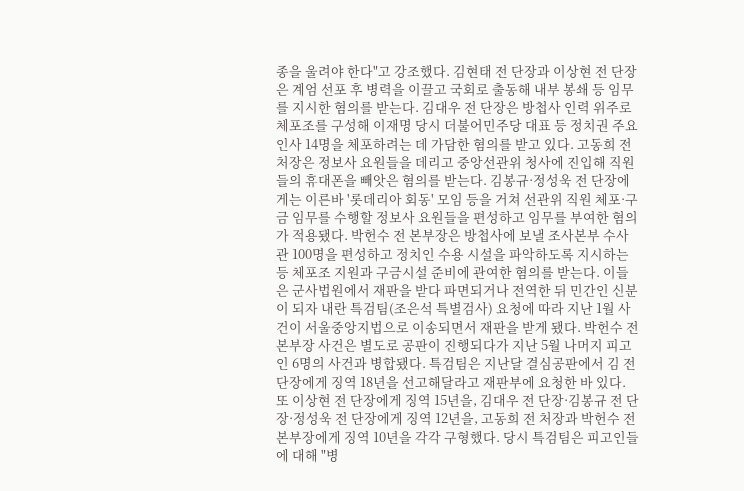종을 울려야 한다"고 강조했다. 김현태 전 단장과 이상현 전 단장은 계엄 선포 후 병력을 이끌고 국회로 출동해 내부 봉쇄 등 임무를 지시한 혐의를 받는다. 김대우 전 단장은 방첩사 인력 위주로 체포조를 구성해 이재명 당시 더불어민주당 대표 등 정치권 주요 인사 14명을 체포하려는 데 가담한 혐의를 받고 있다. 고동희 전 처장은 정보사 요원들을 데리고 중앙선관위 청사에 진입해 직원들의 휴대폰을 빼앗은 혐의를 받는다. 김봉규·정성욱 전 단장에게는 이른바 '롯데리아 회동' 모임 등을 거쳐 선관위 직원 체포·구금 임무를 수행할 정보사 요원들을 편성하고 임무를 부여한 혐의가 적용됐다. 박헌수 전 본부장은 방첩사에 보낼 조사본부 수사관 100명을 편성하고 정치인 수용 시설을 파악하도록 지시하는 등 체포조 지원과 구금시설 준비에 관여한 혐의를 받는다. 이들은 군사법원에서 재판을 받다 파면되거나 전역한 뒤 민간인 신분이 되자 내란 특검팀(조은석 특별검사) 요청에 따라 지난 1월 사건이 서울중앙지법으로 이송되면서 재판을 받게 됐다. 박헌수 전 본부장 사건은 별도로 공판이 진행되다가 지난 5월 나머지 피고인 6명의 사건과 병합됐다. 특검팀은 지난달 결심공판에서 김 전 단장에게 징역 18년을 선고해달라고 재판부에 요청한 바 있다. 또 이상현 전 단장에게 징역 15년을, 김대우 전 단장·김봉규 전 단장·정성욱 전 단장에게 징역 12년을, 고동희 전 처장과 박헌수 전 본부장에게 징역 10년을 각각 구형했다. 당시 특검팀은 피고인들에 대해 "병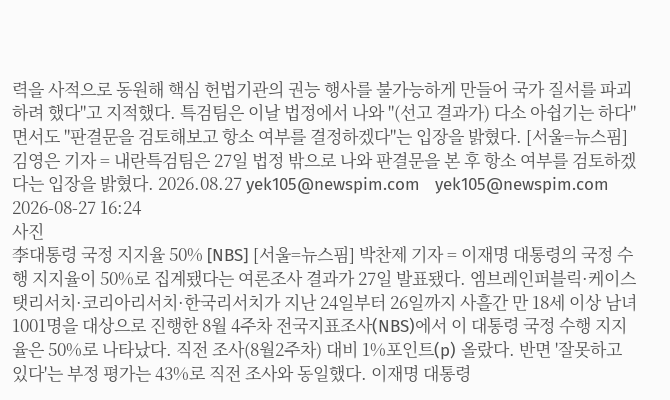력을 사적으로 동원해 핵심 헌법기관의 권능 행사를 불가능하게 만들어 국가 질서를 파괴하려 했다"고 지적했다. 특검팀은 이날 법정에서 나와 "(선고 결과가) 다소 아쉽기는 하다"면서도 "판결문을 검토해보고 항소 여부를 결정하겠다"는 입장을 밝혔다. [서울=뉴스핌] 김영은 기자 = 내란특검팀은 27일 법정 밖으로 나와 판결문을 본 후 항소 여부를 검토하겠다는 입장을 밝혔다. 2026.08.27 yek105@newspim.com   yek105@newspim.com 2026-08-27 16:24
사진
李대통령 국정 지지율 50% [NBS] [서울=뉴스핌] 박찬제 기자 = 이재명 대통령의 국정 수행 지지율이 50%로 집계됐다는 여론조사 결과가 27일 발표됐다. 엠브레인퍼블릭·케이스탯리서치·코리아리서치·한국리서치가 지난 24일부터 26일까지 사흘간 만 18세 이상 남녀 1001명을 대상으로 진행한 8월 4주차 전국지표조사(NBS)에서 이 대통령 국정 수행 지지율은 50%로 나타났다. 직전 조사(8월2주차) 대비 1%포인트(p) 올랐다. 반면 '잘못하고 있다'는 부정 평가는 43%로 직전 조사와 동일했다. 이재명 대통령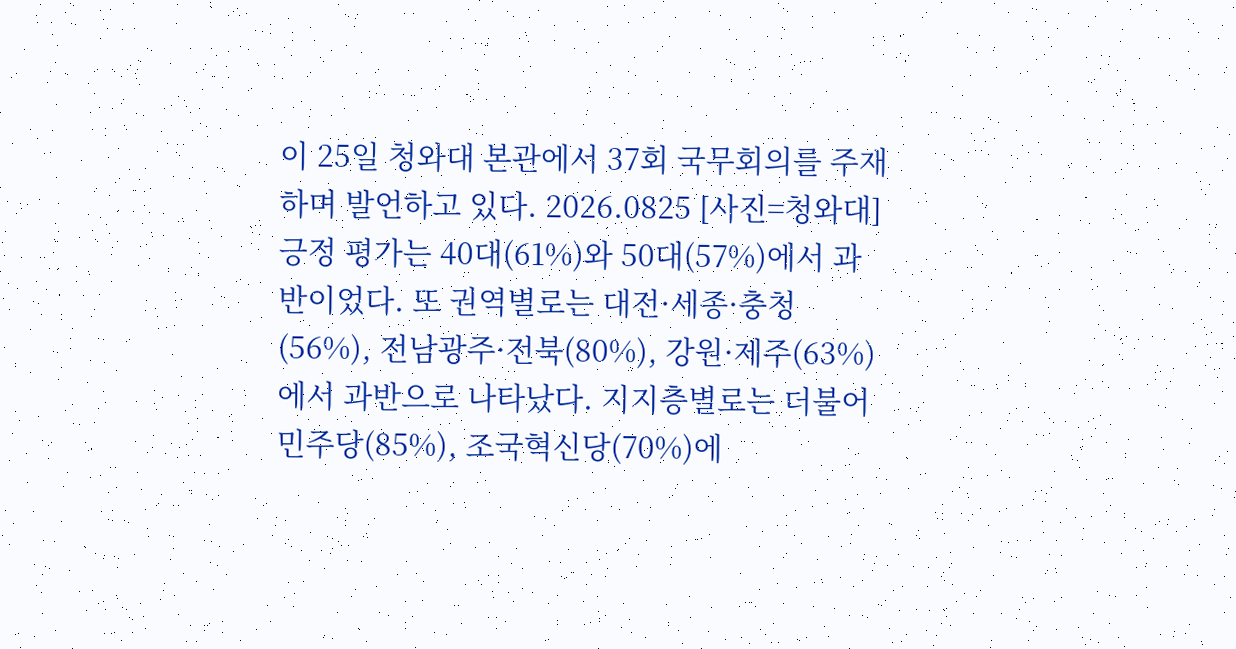이 25일 청와대 본관에서 37회 국무회의를 주재하며 발언하고 있다. 2026.0825 [사진=청와대] 긍정 평가는 40대(61%)와 50대(57%)에서 과반이었다. 또 권역별로는 대전·세종·충청(56%), 전남광주·전북(80%), 강원·제주(63%)에서 과반으로 나타났다. 지지층별로는 더불어민주당(85%), 조국혁신당(70%)에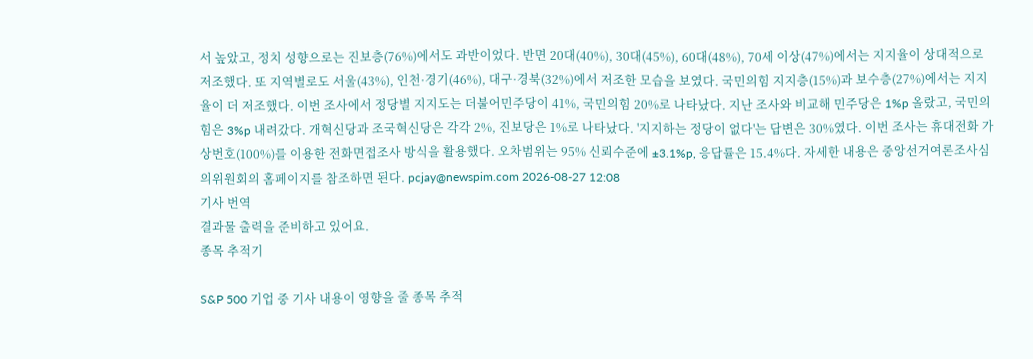서 높았고, 정치 성향으로는 진보층(76%)에서도 과반이었다. 반면 20대(40%), 30대(45%), 60대(48%), 70세 이상(47%)에서는 지지율이 상대적으로 저조했다. 또 지역별로도 서울(43%), 인천·경기(46%), 대구·경북(32%)에서 저조한 모습을 보였다. 국민의힘 지지층(15%)과 보수층(27%)에서는 지지율이 더 저조했다. 이번 조사에서 정당별 지지도는 더불어민주당이 41%, 국민의힘 20%로 나타났다. 지난 조사와 비교해 민주당은 1%p 올랐고, 국민의힘은 3%p 내려갔다. 개혁신당과 조국혁신당은 각각 2%, 진보당은 1%로 나타났다. '지지하는 정당이 없다'는 답변은 30%였다. 이번 조사는 휴대전화 가상번호(100%)를 이용한 전화면접조사 방식을 활용했다. 오차범위는 95% 신뢰수준에 ±3.1%p, 응답률은 15.4%다. 자세한 내용은 중앙선거여론조사심의위원회의 홈페이지를 참조하면 된다. pcjay@newspim.com 2026-08-27 12:08
기사 번역
결과물 출력을 준비하고 있어요.
종목 추적기

S&P 500 기업 중 기사 내용이 영향을 줄 종목 추적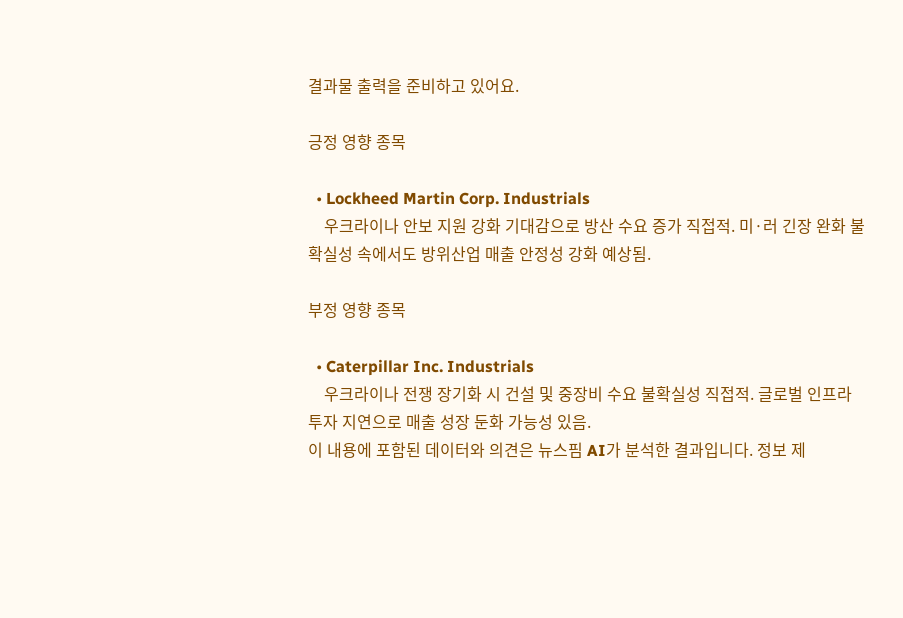결과물 출력을 준비하고 있어요.

긍정 영향 종목

  • Lockheed Martin Corp. Industrials
    우크라이나 안보 지원 강화 기대감으로 방산 수요 증가 직접적. 미·러 긴장 완화 불확실성 속에서도 방위산업 매출 안정성 강화 예상됨.

부정 영향 종목

  • Caterpillar Inc. Industrials
    우크라이나 전쟁 장기화 시 건설 및 중장비 수요 불확실성 직접적. 글로벌 인프라 투자 지연으로 매출 성장 둔화 가능성 있음.
이 내용에 포함된 데이터와 의견은 뉴스핌 AI가 분석한 결과입니다. 정보 제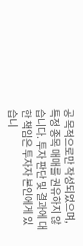공 목적으로만 작성되었으며, 특정 종목 매매를 권유하지 않습니다. 투자 판단 및 결과에 대한 책임은 투자자 본인에게 있습니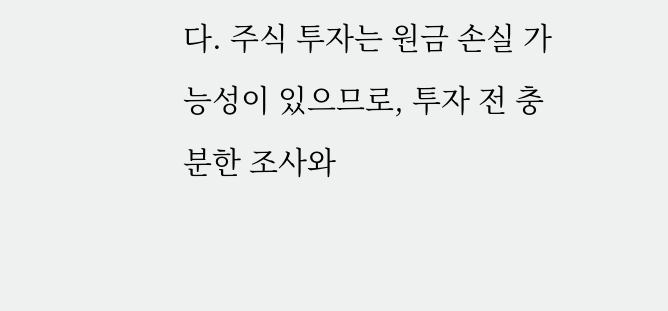다. 주식 투자는 원금 손실 가능성이 있으므로, 투자 전 충분한 조사와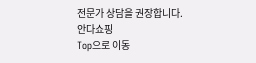전문가 상담을 권장합니다.
안다쇼핑
Top으로 이동